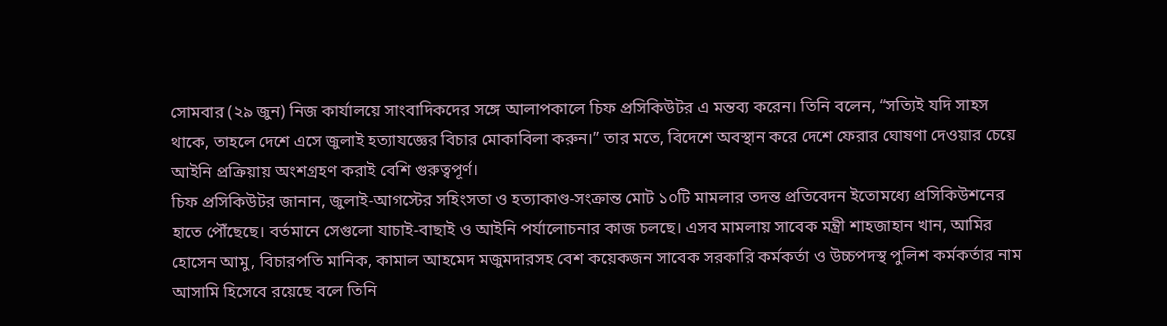সোমবার (২৯ জুন) নিজ কার্যালয়ে সাংবাদিকদের সঙ্গে আলাপকালে চিফ প্রসিকিউটর এ মন্তব্য করেন। তিনি বলেন, “সত্যিই যদি সাহস থাকে, তাহলে দেশে এসে জুলাই হত্যাযজ্ঞের বিচার মোকাবিলা করুন।” তার মতে, বিদেশে অবস্থান করে দেশে ফেরার ঘোষণা দেওয়ার চেয়ে আইনি প্রক্রিয়ায় অংশগ্রহণ করাই বেশি গুরুত্বপূর্ণ।
চিফ প্রসিকিউটর জানান, জুলাই-আগস্টের সহিংসতা ও হত্যাকাণ্ড-সংক্রান্ত মোট ১০টি মামলার তদন্ত প্রতিবেদন ইতোমধ্যে প্রসিকিউশনের হাতে পৌঁছেছে। বর্তমানে সেগুলো যাচাই-বাছাই ও আইনি পর্যালোচনার কাজ চলছে। এসব মামলায় সাবেক মন্ত্রী শাহজাহান খান, আমির হোসেন আমু, বিচারপতি মানিক, কামাল আহমেদ মজুমদারসহ বেশ কয়েকজন সাবেক সরকারি কর্মকর্তা ও উচ্চপদস্থ পুলিশ কর্মকর্তার নাম আসামি হিসেবে রয়েছে বলে তিনি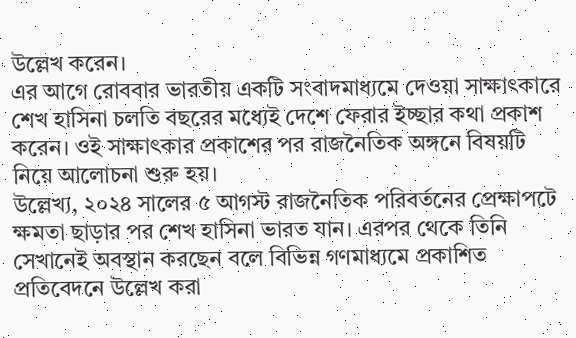উল্লেখ করেন।
এর আগে রোববার ভারতীয় একটি সংবাদমাধ্যমে দেওয়া সাক্ষাৎকারে শেখ হাসিনা চলতি বছরের মধ্যেই দেশে ফেরার ইচ্ছার কথা প্রকাশ করেন। ওই সাক্ষাৎকার প্রকাশের পর রাজনৈতিক অঙ্গনে বিষয়টি নিয়ে আলোচনা শুরু হয়।
উল্লেখ্য, ২০২৪ সালের ৫ আগস্ট রাজনৈতিক পরিবর্তনের প্রেক্ষাপটে ক্ষমতা ছাড়ার পর শেখ হাসিনা ভারত যান। এরপর থেকে তিনি সেখানেই অবস্থান করছেন বলে বিভিন্ন গণমাধ্যমে প্রকাশিত প্রতিবেদনে উল্লেখ করা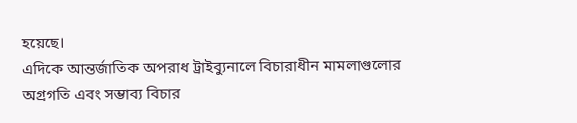হয়েছে।
এদিকে আন্তর্জাতিক অপরাধ ট্রাইব্যুনালে বিচারাধীন মামলাগুলোর অগ্রগতি এবং সম্ভাব্য বিচার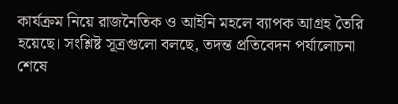কার্যক্রম নিয়ে রাজনৈতিক ও আইনি মহলে ব্যাপক আগ্রহ তৈরি হয়েছে। সংশ্লিষ্ট সূত্রগুলো বলছে, তদন্ত প্রতিবেদন পর্যালোচনা শেষে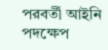পরবর্তী আইনি পদক্ষেপ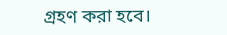গ্রহণ করা হবে।